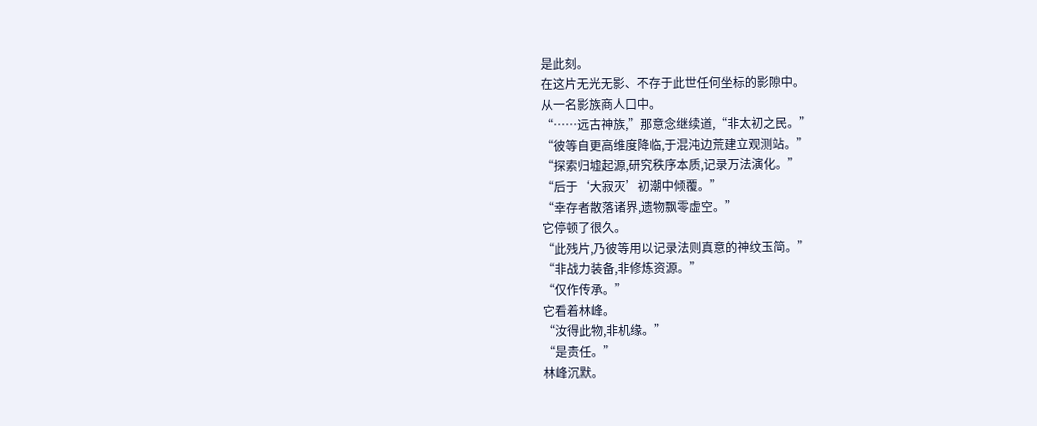是此刻。
在这片无光无影、不存于此世任何坐标的影隙中。
从一名影族商人口中。
“……远古神族,”那意念继续道,“非太初之民。”
“彼等自更高维度降临,于混沌边荒建立观测站。”
“探索归墟起源,研究秩序本质,记录万法演化。”
“后于‘大寂灭’初潮中倾覆。”
“幸存者散落诸界,遗物飘零虚空。”
它停顿了很久。
“此残片,乃彼等用以记录法则真意的神纹玉简。”
“非战力装备,非修炼资源。”
“仅作传承。”
它看着林峰。
“汝得此物,非机缘。”
“是责任。”
林峰沉默。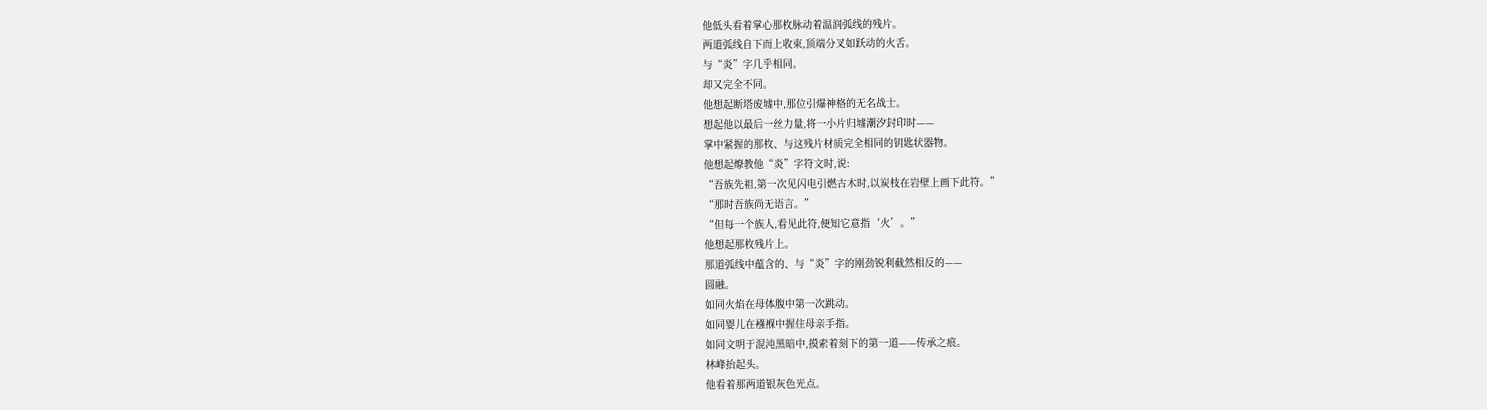他低头看着掌心那枚脉动着温润弧线的残片。
两道弧线自下而上收束,顶端分叉如跃动的火舌。
与“炎”字几乎相同。
却又完全不同。
他想起断塔废墟中,那位引爆神格的无名战士。
想起他以最后一丝力量,将一小片归墟潮汐封印时——
掌中紧握的那枚、与这残片材质完全相同的钥匙状器物。
他想起燎教他“炎”字符文时,说:
“吾族先祖,第一次见闪电引燃古木时,以炭枝在岩壁上画下此符。”
“那时吾族尚无语言。”
“但每一个族人,看见此符,便知它意指‘火’。”
他想起那枚残片上。
那道弧线中蕴含的、与“炎”字的刚劲锐利截然相反的——
圆融。
如同火焰在母体腹中第一次跳动。
如同婴儿在襁褓中握住母亲手指。
如同文明于混沌黑暗中,摸索着刻下的第一道——传承之痕。
林峰抬起头。
他看着那两道银灰色光点。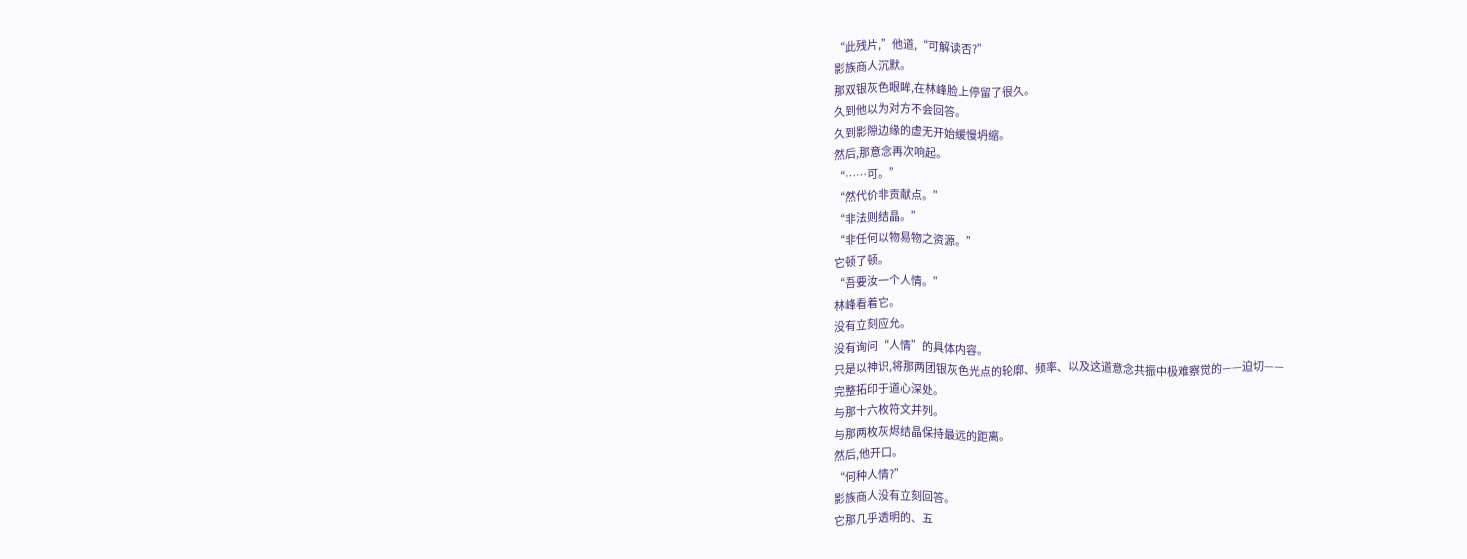“此残片,”他道,“可解读否?”
影族商人沉默。
那双银灰色眼眸,在林峰脸上停留了很久。
久到他以为对方不会回答。
久到影隙边缘的虚无开始缓慢坍缩。
然后,那意念再次响起。
“……可。”
“然代价非贡献点。”
“非法则结晶。”
“非任何以物易物之资源。”
它顿了顿。
“吾要汝一个人情。”
林峰看着它。
没有立刻应允。
没有询问“人情”的具体内容。
只是以神识,将那两团银灰色光点的轮廓、频率、以及这道意念共振中极难察觉的——迫切——
完整拓印于道心深处。
与那十六枚符文并列。
与那两枚灰烬结晶保持最远的距离。
然后,他开口。
“何种人情?”
影族商人没有立刻回答。
它那几乎透明的、五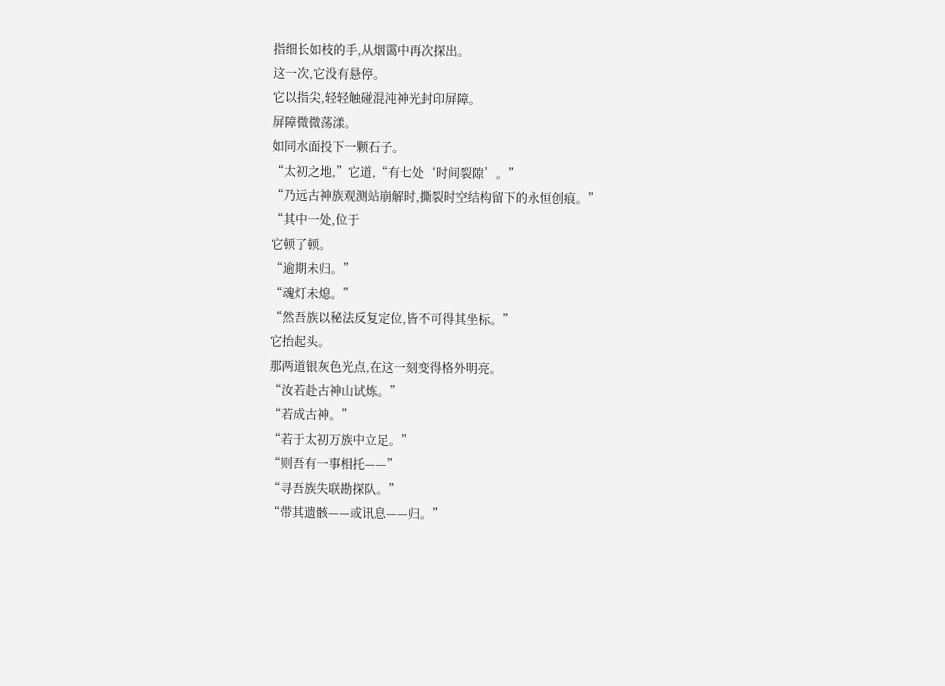指细长如枝的手,从烟霭中再次探出。
这一次,它没有悬停。
它以指尖,轻轻触碰混沌神光封印屏障。
屏障微微荡漾。
如同水面投下一颗石子。
“太初之地,”它道,“有七处‘时间裂隙’。”
“乃远古神族观测站崩解时,撕裂时空结构留下的永恒创痕。”
“其中一处,位于
它顿了顿。
“逾期未归。”
“魂灯未熄。”
“然吾族以秘法反复定位,皆不可得其坐标。”
它抬起头。
那两道银灰色光点,在这一刻变得格外明亮。
“汝若赴古神山试炼。”
“若成古神。”
“若于太初万族中立足。”
“则吾有一事相托——”
“寻吾族失联勘探队。”
“带其遗骸——或讯息——归。”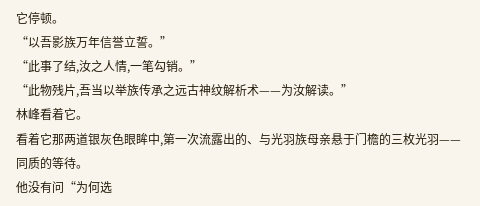它停顿。
“以吾影族万年信誉立誓。”
“此事了结,汝之人情,一笔勾销。”
“此物残片,吾当以举族传承之远古神纹解析术——为汝解读。”
林峰看着它。
看着它那两道银灰色眼眸中,第一次流露出的、与光羽族母亲悬于门檐的三枚光羽——同质的等待。
他没有问“为何选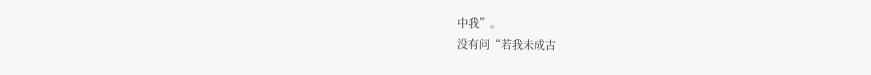中我”。
没有问“若我未成古